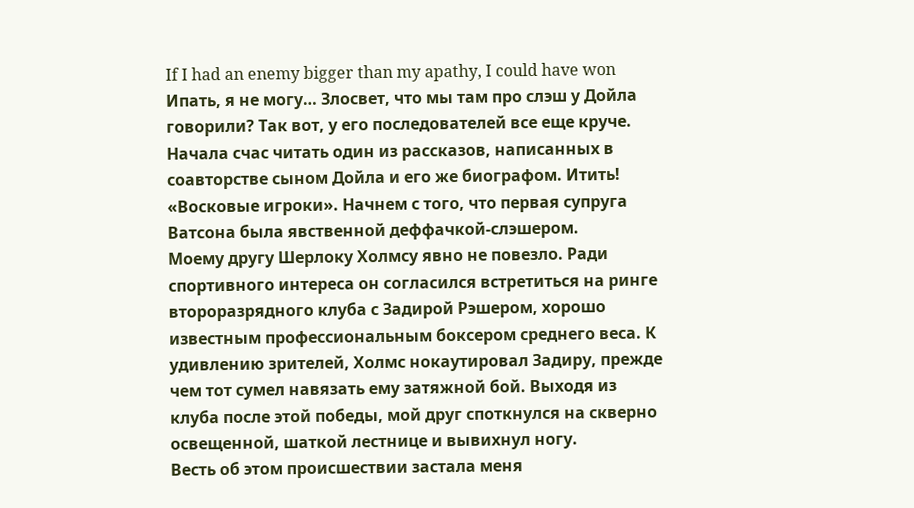If I had an enemy bigger than my apathy, I could have won
Ипать, я не могу… Злосвет, что мы там про слэш у Дойла говорили? Так вот, у его последователей все еще круче. Начала счас читать один из рассказов, написанных в соавторстве сыном Дойла и его же биографом. Итить!
«Восковые игроки». Начнем с того, что первая супруга Ватсона была явственной деффачкой-слэшером.
Моему другу Шерлоку Холмсу явно не повезло. Ради спортивного интереса он согласился встретиться на ринге второразрядного клуба с Задирой Рэшером, хорошо известным профессиональным боксером среднего веса. К удивлению зрителей, Холмс нокаутировал Задиру, прежде чем тот сумел навязать ему затяжной бой. Выходя из клуба после этой победы, мой друг споткнулся на скверно освещенной, шаткой лестнице и вывихнул ногу.
Весть об этом происшествии застала меня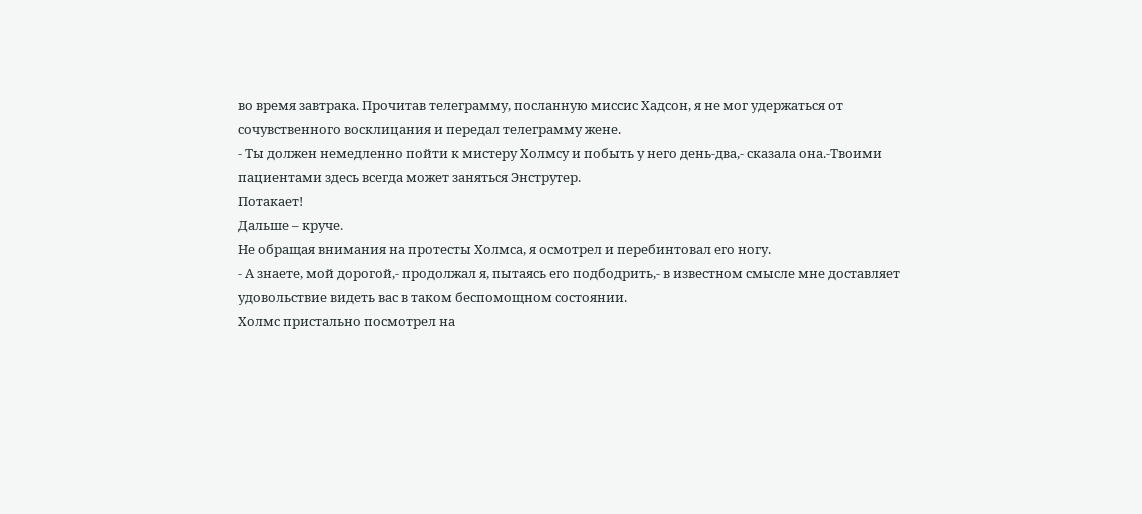во время завтрака. Прочитав телеграмму, посланную миссис Хадсон, я не мог удержаться от сочувственного восклицания и передал телеграмму жене.
- Ты должен немедленно пойти к мистеру Холмсу и побыть у него день-два,- сказала она.-Твоими пациентами здесь всегда может заняться Энструтер.
Потакает!
Дальше – круче.
Не обращая внимания на протесты Холмса, я осмотрел и перебинтовал его ногу.
- А знаете, мой дорогой,- продолжал я, пытаясь его подбодрить,- в известном смысле мне доставляет удовольствие видеть вас в таком беспомощном состоянии.
Холмс пристально посмотрел на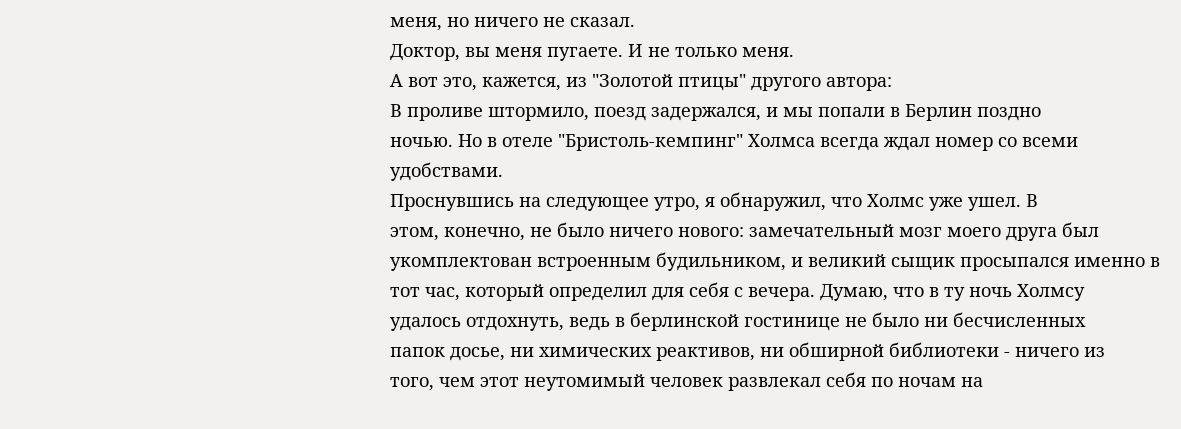меня, но ничего не сказал.
Доктор, вы меня пугаете. И не только меня.
А вот это, кажется, из "Золотой птицы" другого автора:
В проливе штормило, поезд задержался, и мы попали в Берлин поздно
ночью. Но в отеле "Бристоль-кемпинг" Холмса всегда ждал номер со всеми
удобствами.
Проснувшись на следующее утро, я обнаружил, что Холмс уже ушел. В
этом, конечно, не было ничего нового: замечательный мозг моего друга был
укомплектован встроенным будильником, и великий сыщик просыпался именно в
тот час, который определил для себя с вечера. Думаю, что в ту ночь Холмсу
удалось отдохнуть, ведь в берлинской гостинице не было ни бесчисленных
папок досье, ни химических реактивов, ни обширной библиотеки - ничего из
того, чем этот неутомимый человек развлекал себя по ночам на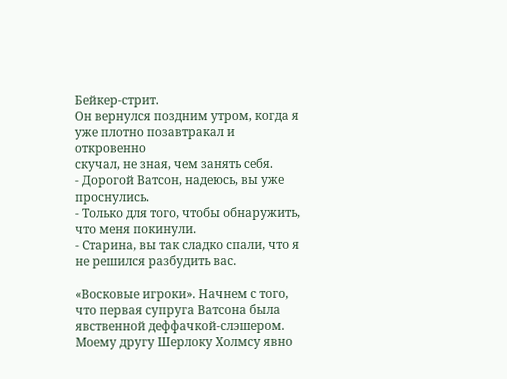Бейкер-стрит.
Он вернулся поздним утром, когда я уже плотно позавтракал и откровенно
скучал, не зная, чем занять себя.
- Дорогой Ватсон, надеюсь, вы уже проснулись.
- Только для того, чтобы обнаружить, что меня покинули.
- Старина, вы так сладко спали, что я не решился разбудить вас.

«Восковые игроки». Начнем с того, что первая супруга Ватсона была явственной деффачкой-слэшером.
Моему другу Шерлоку Холмсу явно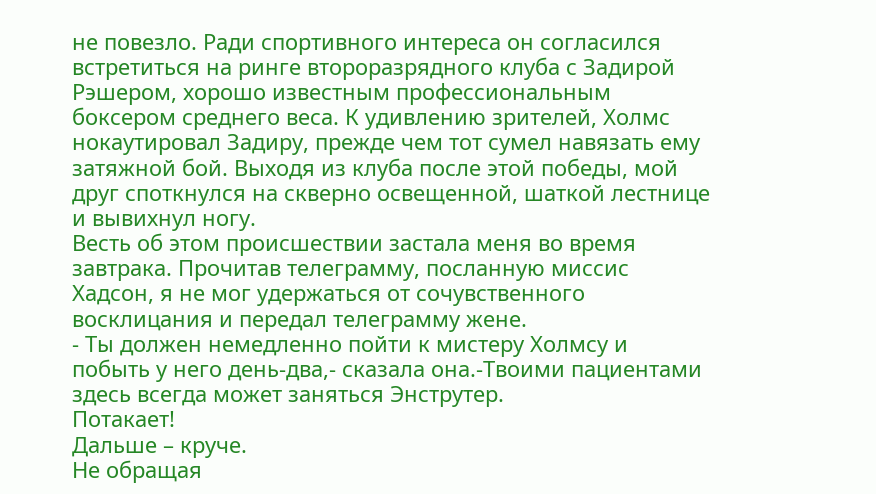не повезло. Ради спортивного интереса он согласился встретиться на ринге второразрядного клуба с Задирой Рэшером, хорошо известным профессиональным боксером среднего веса. К удивлению зрителей, Холмс нокаутировал Задиру, прежде чем тот сумел навязать ему затяжной бой. Выходя из клуба после этой победы, мой друг споткнулся на скверно освещенной, шаткой лестнице и вывихнул ногу.
Весть об этом происшествии застала меня во время завтрака. Прочитав телеграмму, посланную миссис Хадсон, я не мог удержаться от сочувственного восклицания и передал телеграмму жене.
- Ты должен немедленно пойти к мистеру Холмсу и побыть у него день-два,- сказала она.-Твоими пациентами здесь всегда может заняться Энструтер.
Потакает!
Дальше – круче.
Не обращая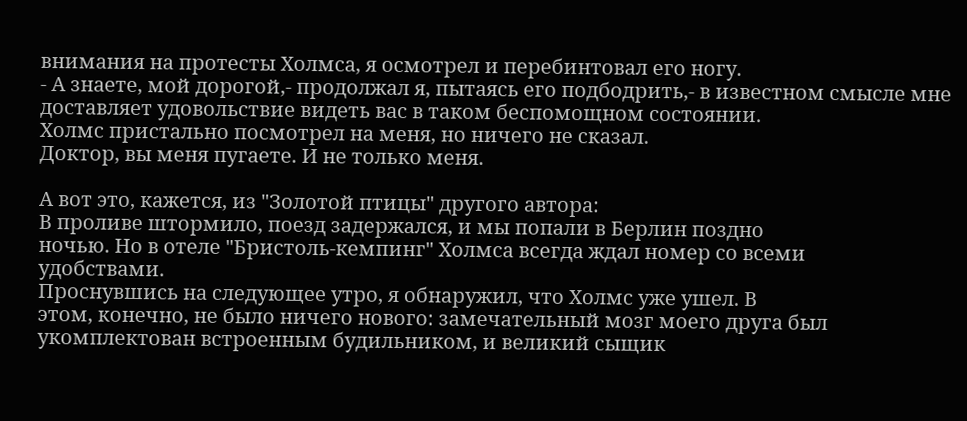внимания на протесты Холмса, я осмотрел и перебинтовал его ногу.
- А знаете, мой дорогой,- продолжал я, пытаясь его подбодрить,- в известном смысле мне доставляет удовольствие видеть вас в таком беспомощном состоянии.
Холмс пристально посмотрел на меня, но ничего не сказал.
Доктор, вы меня пугаете. И не только меня.

А вот это, кажется, из "Золотой птицы" другого автора:
В проливе штормило, поезд задержался, и мы попали в Берлин поздно
ночью. Но в отеле "Бристоль-кемпинг" Холмса всегда ждал номер со всеми
удобствами.
Проснувшись на следующее утро, я обнаружил, что Холмс уже ушел. В
этом, конечно, не было ничего нового: замечательный мозг моего друга был
укомплектован встроенным будильником, и великий сыщик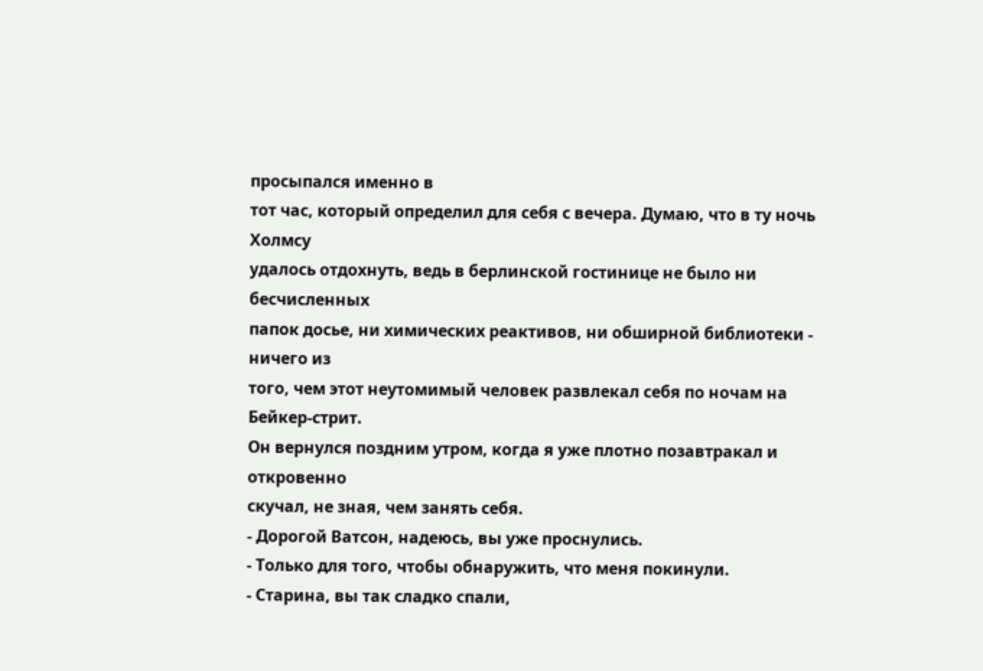просыпался именно в
тот час, который определил для себя с вечера. Думаю, что в ту ночь Холмсу
удалось отдохнуть, ведь в берлинской гостинице не было ни бесчисленных
папок досье, ни химических реактивов, ни обширной библиотеки - ничего из
того, чем этот неутомимый человек развлекал себя по ночам на Бейкер-стрит.
Он вернулся поздним утром, когда я уже плотно позавтракал и откровенно
скучал, не зная, чем занять себя.
- Дорогой Ватсон, надеюсь, вы уже проснулись.
- Только для того, чтобы обнаружить, что меня покинули.
- Старина, вы так сладко спали,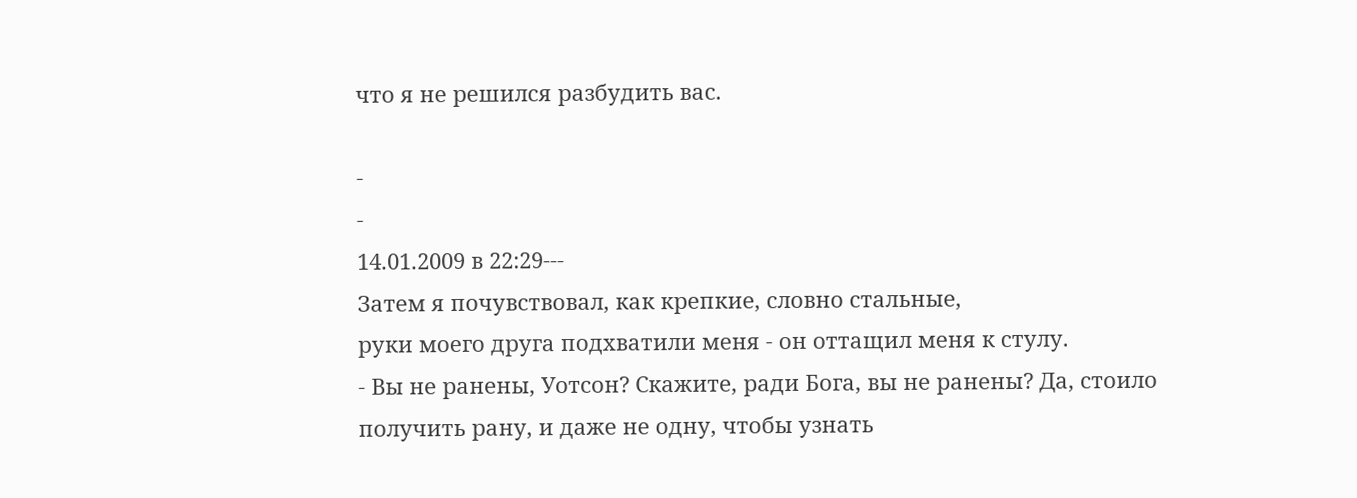что я не решился разбудить вас.

-
-
14.01.2009 в 22:29---
Затем я почувствовал, как крепкие, словно стальные,
руки моего друга подхватили меня - он оттащил меня к стулу.
- Вы не ранены, Уотсон? Скажите, ради Бога, вы не ранены? Да, стоило
получить рану, и даже не одну, чтобы узнать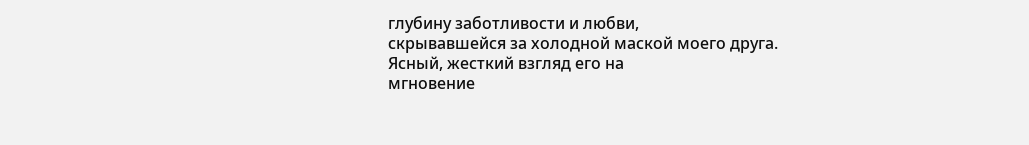глубину заботливости и любви,
скрывавшейся за холодной маской моего друга. Ясный, жесткий взгляд его на
мгновение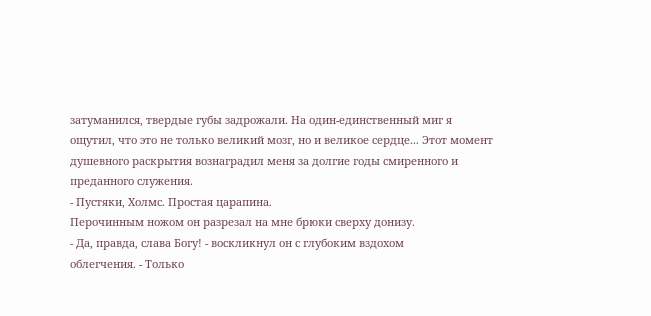затуманился, твердые губы задрожали. На один-единственный миг я
ощутил, что это не только великий мозг, но и великое сердце... Этот момент
душевного раскрытия вознаградил меня за долгие годы смиренного и
преданного служения.
- Пустяки, Холмс. Простая царапина.
Перочинным ножом он разрезал на мне брюки сверху донизу.
- Да, правда, слава Богу! - воскликнул он с глубоким вздохом
облегчения. - Только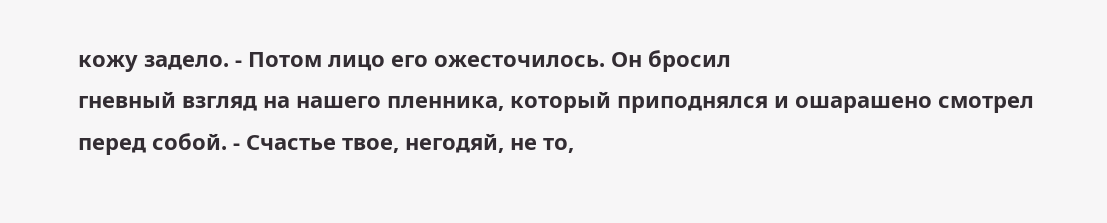кожу задело. - Потом лицо его ожесточилось. Он бросил
гневный взгляд на нашего пленника, который приподнялся и ошарашено смотрел
перед собой. - Счастье твое, негодяй, не то,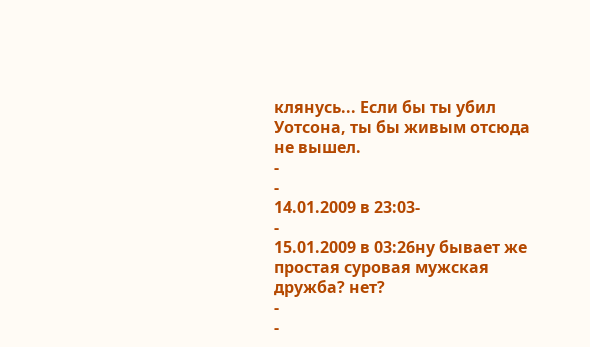клянусь... Если бы ты убил
Уотсона, ты бы живым отсюда не вышел.
-
-
14.01.2009 в 23:03-
-
15.01.2009 в 03:26ну бывает же простая суровая мужская дружба? нет?
-
-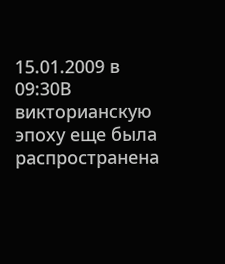15.01.2009 в 09:30В викторианскую эпоху еще была распространена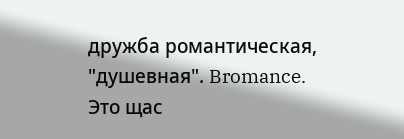дружба романтическая, "душевная". Bromance. Это щас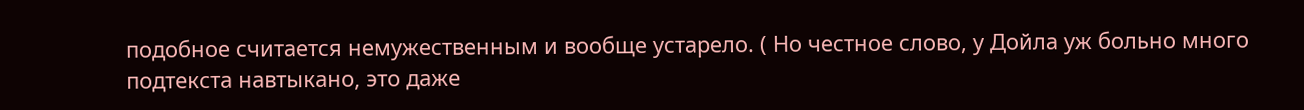подобное считается немужественным и вообще устарело. ( Но честное слово, у Дойла уж больно много подтекста навтыкано, это даже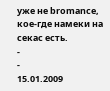уже не bromance, кое-где намеки на секас есть.
-
-
15.01.2009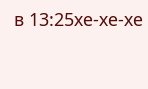в 13:25хе-хе-хе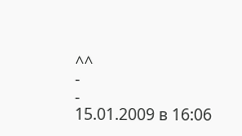^^
-
-
15.01.2009 в 16:06